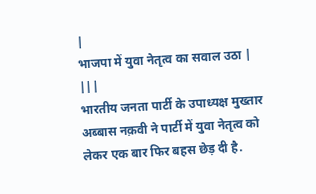|
भाजपा में युवा नेतृत्व का सवाल उठा | |||
भारतीय जनता पार्टी के उपाध्यक्ष मुख्तार अब्बास नक़वी ने पार्टी में युवा नेतृत्व को लेकर एक बार फिर बहस छेड़ दी है.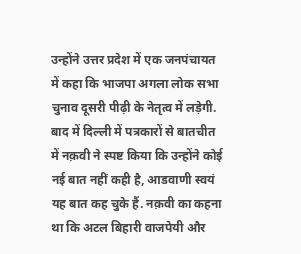उन्होंने उत्तर प्रदेश में एक जनपंचायत में कहा कि भाजपा अगला लोक सभा चुनाव दूसरी पीढ़ी के नेतृत्व में लड़ेगी. बाद में दिल्ली में पत्रकारों से बातचीत में नक़वी ने स्पष्ट किया कि उन्होंने कोई नई बात नहीं कही है, आडवाणी स्वयं यह बात कह चुके हैं. नक़वी का कहना था कि अटल बिहारी वाजपेयी और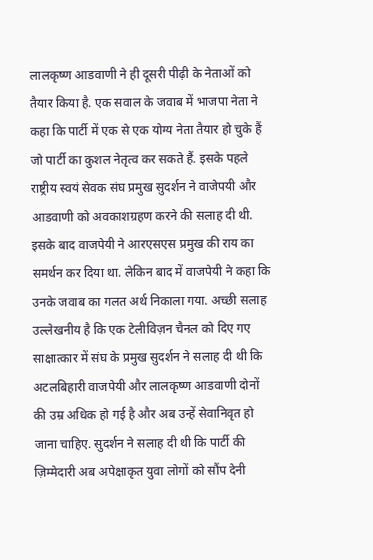लालकृष्ण आडवाणी ने ही दूसरी पीढ़ी के नेताओं को तैयार किया है. एक सवाल के जवाब में भाजपा नेता ने कहा कि पार्टी में एक से एक योग्य नेता तैयार हो चुके हैं जो पार्टी का कुशल नेतृत्व कर सकते हैं. इसके पहले राष्ट्रीय स्वयं सेवक संघ प्रमुख सुदर्शन ने वाजेपयी और आडवाणी को अवकाशग्रहण करने की सलाह दी थी. इसके बाद वाजपेयी ने आरएसएस प्रमुख की राय का समर्थन कर दिया था. लेकिन बाद में वाजपेयी ने कहा कि उनके जवाब का गलत अर्थ निकाला गया. अच्छी सलाह उल्लेखनीय है कि एक टेलीविज़न चैनल को दिए गए साक्षात्कार में संघ के प्रमुख सुदर्शन ने सलाह दी थी कि अटलबिहारी वाजपेयी और लालकृष्ण आडवाणी दोनों की उम्र अधिक हो गई है और अब उन्हें सेवानिवृत हो जाना चाहिए. सुदर्शन ने सलाह दी थी कि पार्टी की ज़िम्मेदारी अब अपेक्षाकृत युवा लोगों को सौंप देनी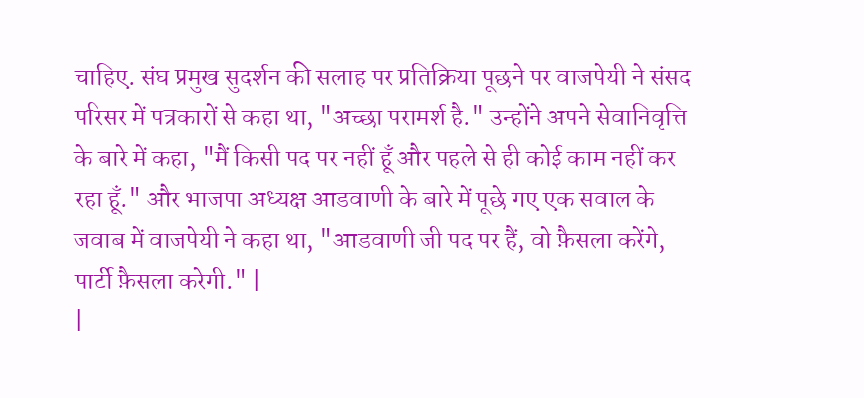चाहिए. संघ प्रमुख सुदर्शन की सलाह पर प्रतिक्रिया पूछने पर वाजपेयी ने संसद परिसर में पत्रकारों से कहा था, "अच्छा परामर्श है." उन्होंने अपने सेवानिवृत्ति के बारे में कहा, "मैं किसी पद पर नहीं हूँ और पहले से ही कोई काम नहीं कर रहा हूँ." और भाजपा अध्यक्ष आडवाणी के बारे में पूछे गए एक सवाल के जवाब में वाजपेयी ने कहा था, "आडवाणी जी पद पर हैं, वो फ़ैसला करेंगे, पार्टी फ़ैसला करेगी." |
|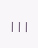|||